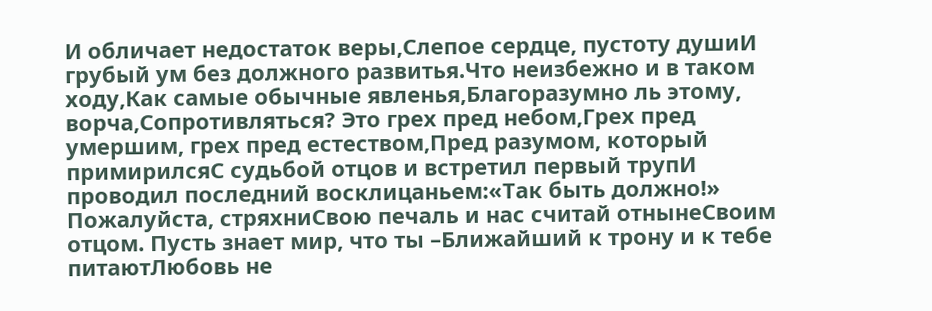И обличает недостаток веры,Слепое сердце, пустоту душиИ грубый ум без должного развитья.Что неизбежно и в таком ходу,Как самые обычные явленья,Благоразумно ль этому, ворча,Сопротивляться? Это грех пред небом,Грех пред умершим, грех пред естеством,Пред разумом, который примирилсяС судьбой отцов и встретил первый трупИ проводил последний восклицаньем:«Так быть должно!» Пожалуйста, стряхниСвою печаль и нас считай отнынеСвоим отцом. Пусть знает мир, что ты –Ближайший к трону и к тебе питаютЛюбовь не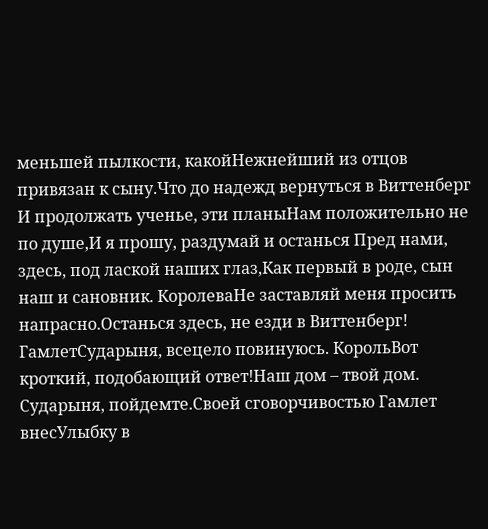меньшей пылкости, какойНежнейший из отцов привязан к сыну.Что до надежд вернуться в Виттенберг И продолжать ученье, эти планыНам положительно не по душе,И я прошу, раздумай и останься Пред нами, здесь, под лаской наших глаз,Как первый в роде, сын наш и сановник. КоролеваНе заставляй меня просить напрасно.Останься здесь, не езди в Виттенберг! ГамлетСударыня, всецело повинуюсь. КорольВот кроткий, подобающий ответ!Наш дом – твой дом. Сударыня, пойдемте.Своей сговорчивостью Гамлет внесУлыбку в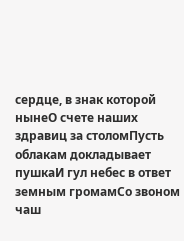сердце, в знак которой нынеО счете наших здравиц за столомПусть облакам докладывает пушкаИ гул небес в ответ земным громамСо звоном чаш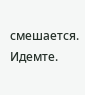смешается. Идемте.